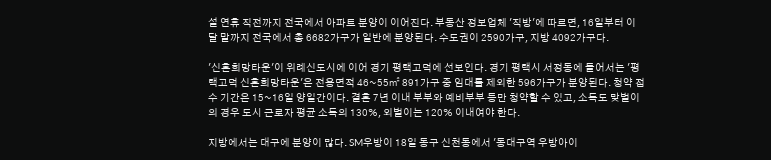설 연휴 직전까지 전국에서 아파트 분양이 이어진다. 부동산 정보업체 '직방'에 따르면, 16일부터 이달 말까지 전국에서 총 6682가구가 일반에 분양된다. 수도권이 2590가구, 지방 4092가구다.

'신혼희망타운'이 위례신도시에 이어 경기 평택고덕에 선보인다. 경기 평택시 서정동에 들어서는 '평택고덕 신혼희망타운'은 전용면적 46~55㎡ 891가구 중 임대를 제외한 596가구가 분양된다. 청약 접수 기간은 15~16일 양일간이다. 결혼 7년 이내 부부와 예비부부 등만 청약할 수 있고, 소득도 맞벌이의 경우 도시 근로자 평균 소득의 130%, 외벌이는 120% 이내여야 한다.

지방에서는 대구에 분양이 많다. SM우방이 18일 동구 신천동에서 '동대구역 우방아이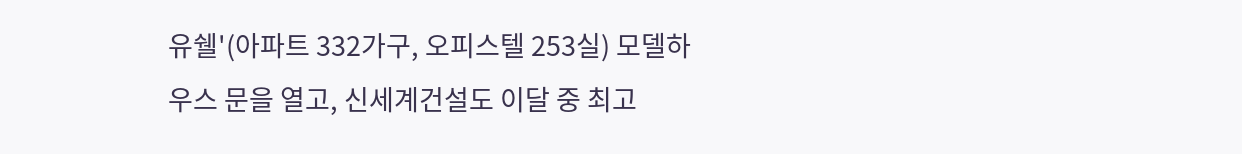유쉘'(아파트 332가구, 오피스텔 253실) 모델하우스 문을 열고, 신세계건설도 이달 중 최고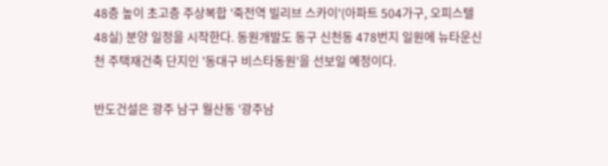48층 높이 초고층 주상복합 '죽전역 빌리브 스카이'(아파트 504가구, 오피스텔 48실) 분양 일정을 시작한다. 동원개발도 동구 신천동 478번지 일원에 뉴타운신천 주택재건축 단지인 '동대구 비스타동원'을 선보일 예정이다.

반도건설은 광주 남구 월산동 '광주남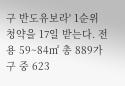구 반도유보라' 1순위 청약을 17일 받는다. 전용 59~84㎡ 총 889가구 중 623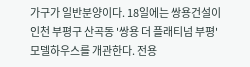가구가 일반분양이다. 18일에는 쌍용건설이 인천 부평구 산곡동 '쌍용 더 플래티넘 부평' 모델하우스를 개관한다. 전용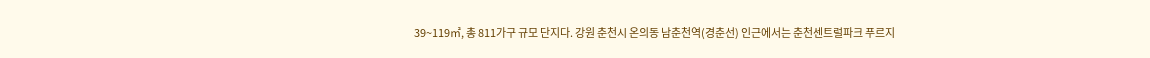39~119㎡, 총 811가구 규모 단지다. 강원 춘천시 온의동 남춘천역(경춘선) 인근에서는 춘천센트럴파크 푸르지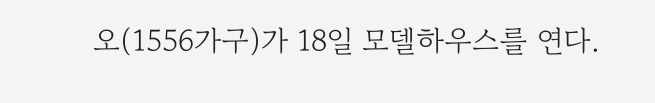오(1556가구)가 18일 모델하우스를 연다.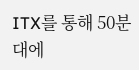ITX를 통해 50분대에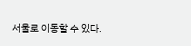서울로 이동할 수 있다.